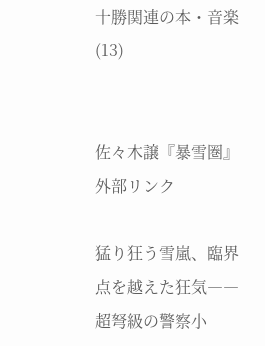十勝関連の本・音楽(13)


佐々木譲『暴雪圏』外部リンク

猛り狂う雪嵐、臨界点を越えた狂気――超弩級の警察小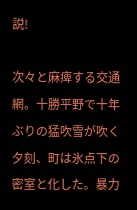説!

次々と麻痺する交通網。十勝平野で十年ぶりの猛吹雪が吹く夕刻、町は氷点下の密室と化した。暴力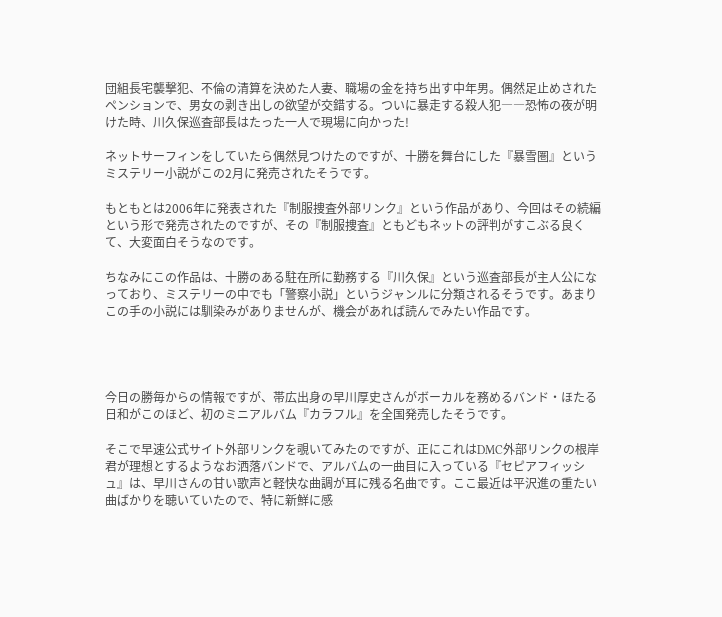団組長宅襲撃犯、不倫の清算を決めた人妻、職場の金を持ち出す中年男。偶然足止めされたペンションで、男女の剥き出しの欲望が交錯する。ついに暴走する殺人犯――恐怖の夜が明けた時、川久保巡査部長はたった一人で現場に向かった!

ネットサーフィンをしていたら偶然見つけたのですが、十勝を舞台にした『暴雪圏』というミステリー小説がこの2月に発売されたそうです。

もともとは2006年に発表された『制服捜査外部リンク』という作品があり、今回はその続編という形で発売されたのですが、その『制服捜査』ともどもネットの評判がすこぶる良くて、大変面白そうなのです。

ちなみにこの作品は、十勝のある駐在所に勤務する『川久保』という巡査部長が主人公になっており、ミステリーの中でも「警察小説」というジャンルに分類されるそうです。あまりこの手の小説には馴染みがありませんが、機会があれば読んでみたい作品です。




今日の勝毎からの情報ですが、帯広出身の早川厚史さんがボーカルを務めるバンド・ほたる日和がこのほど、初のミニアルバム『カラフル』を全国発売したそうです。

そこで早速公式サイト外部リンクを覗いてみたのですが、正にこれはDMC外部リンクの根岸君が理想とするようなお洒落バンドで、アルバムの一曲目に入っている『セピアフィッシュ』は、早川さんの甘い歌声と軽快な曲調が耳に残る名曲です。ここ最近は平沢進の重たい曲ばかりを聴いていたので、特に新鮮に感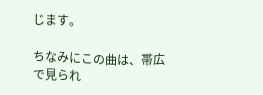じます。

ちなみにこの曲は、帯広で見られ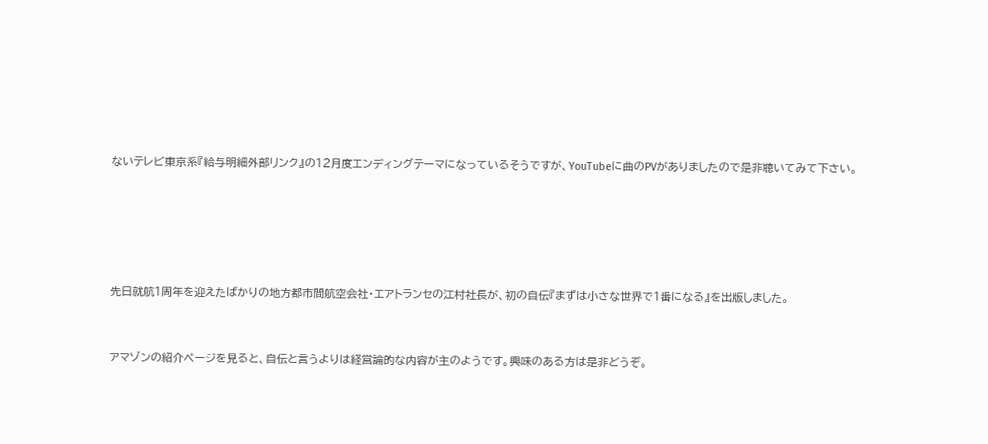ないテレビ東京系『給与明細外部リンク』の12月度エンディングテーマになっているそうですが、YouTubeに曲のPVがありましたので是非聴いてみて下さい。





先日就航1周年を迎えたばかりの地方都市間航空会社・エアトランセの江村社長が、初の自伝『まずは小さな世界で1番になる』を出版しました。


アマゾンの紹介ページを見ると、自伝と言うよりは経営論的な内容が主のようです。興味のある方は是非どうぞ。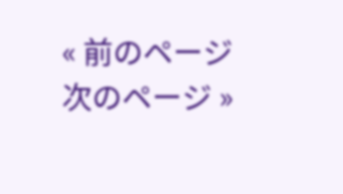« 前のページ
次のページ »